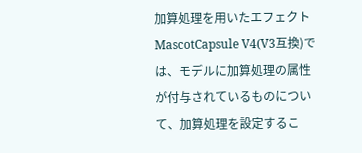加算処理を用いたエフェクト
MascotCapsule V4(V3互換)では、モデルに加算処理の属性が付与されているものについて、加算処理を設定するこ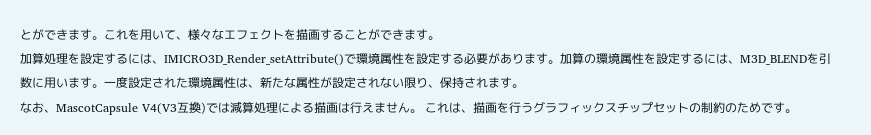とができます。これを用いて、様々なエフェクトを描画することができます。
加算処理を設定するには、IMICRO3D_Render_setAttribute()で環境属性を設定する必要があります。加算の環境属性を設定するには、M3D_BLENDを引数に用います。一度設定された環境属性は、新たな属性が設定されない限り、保持されます。
なお、MascotCapsule V4(V3互換)では減算処理による描画は行えません。 これは、描画を行うグラフィックスチップセットの制約のためです。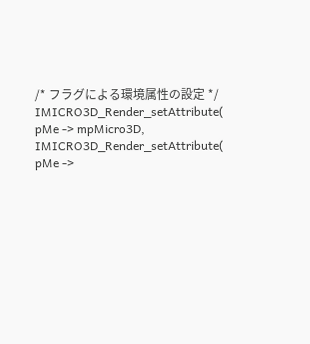/* フラグによる環境属性の設定 */
IMICRO3D_Render_setAttribute( pMe -> mpMicro3D,
IMICRO3D_Render_setAttribute( pMe ->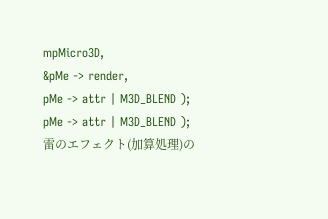mpMicro3D,
&pMe -> render,
pMe -> attr | M3D_BLEND );
pMe -> attr | M3D_BLEND );
雷のエフェクト(加算処理)の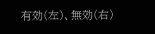有効(左)、無効(右)